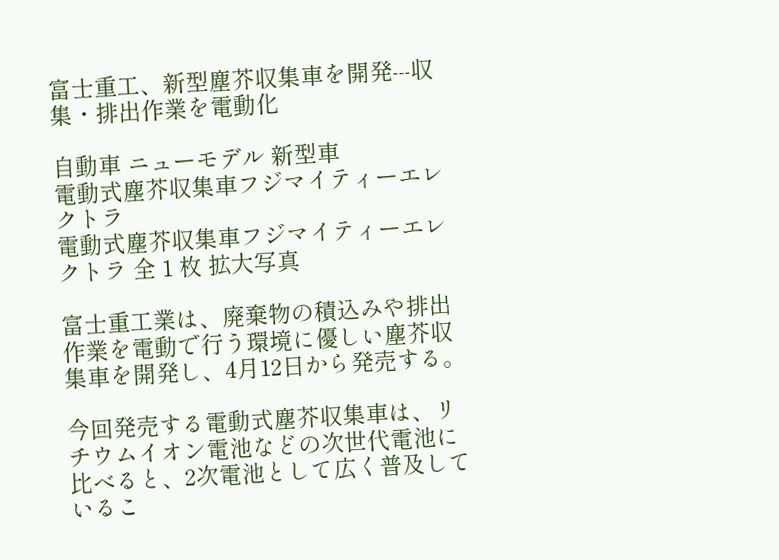富士重工、新型塵芥収集車を開発---収集・排出作業を電動化

自動車 ニューモデル 新型車
電動式塵芥収集車フジマイティーエレクトラ
電動式塵芥収集車フジマイティーエレクトラ 全 1 枚 拡大写真

富士重工業は、廃棄物の積込みや排出作業を電動で行う環境に優しい塵芥収集車を開発し、4月12日から発売する。

今回発売する電動式塵芥収集車は、リチウムイオン電池などの次世代電池に比べると、2次電池として広く普及しているこ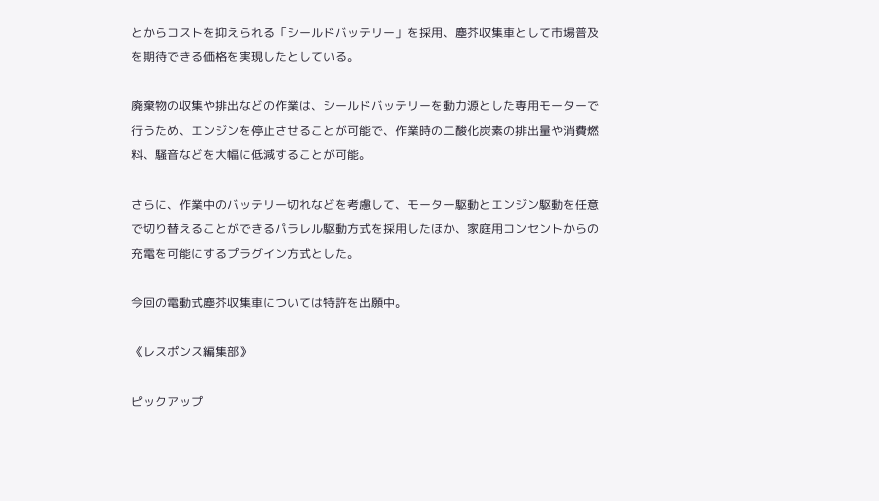とからコストを抑えられる「シールドバッテリー」を採用、塵芥収集車として市場普及を期待できる価格を実現したとしている。

廃棄物の収集や排出などの作業は、シールドバッテリーを動力源とした専用モーターで行うため、エンジンを停止させることが可能で、作業時の二酸化炭素の排出量や消費燃料、騒音などを大幅に低減することが可能。

さらに、作業中のバッテリー切れなどを考慮して、モーター駆動とエンジン駆動を任意で切り替えることができるパラレル駆動方式を採用したほか、家庭用コンセントからの充電を可能にするプラグイン方式とした。

今回の電動式塵芥収集車については特許を出願中。

《レスポンス編集部》

ピックアップ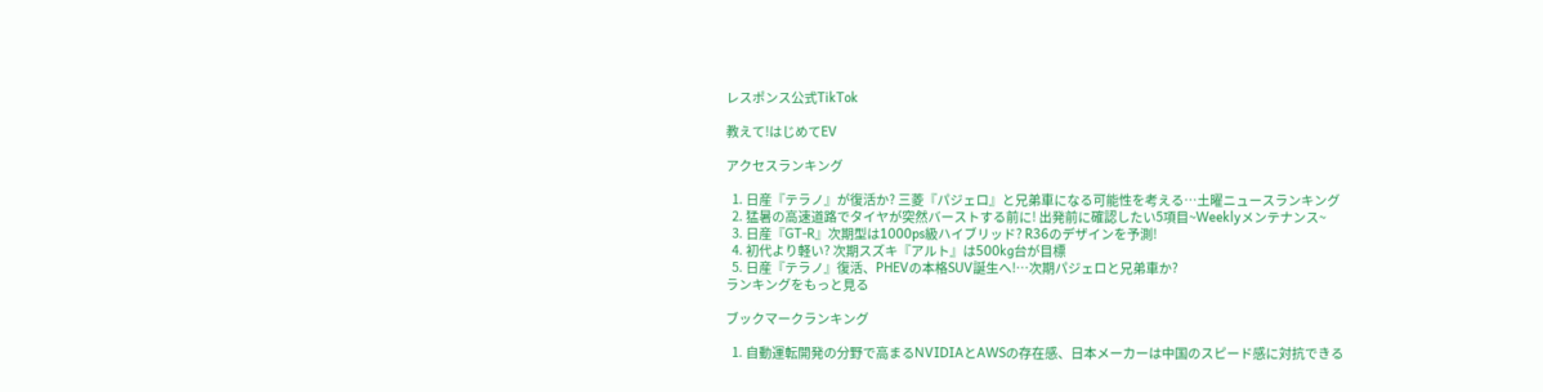レスポンス公式TikTok

教えて!はじめてEV

アクセスランキング

  1. 日産『テラノ』が復活か? 三菱『パジェロ』と兄弟車になる可能性を考える…土曜ニュースランキング
  2. 猛暑の高速道路でタイヤが突然バーストする前に! 出発前に確認したい5項目~Weeklyメンテナンス~
  3. 日産『GT-R』次期型は1000ps級ハイブリッド? R36のデザインを予測!
  4. 初代より軽い? 次期スズキ『アルト』は500kg台が目標
  5. 日産『テラノ』復活、PHEVの本格SUV誕生へ!…次期パジェロと兄弟車か?
ランキングをもっと見る

ブックマークランキング

  1. 自動運転開発の分野で高まるNVIDIAとAWSの存在感、日本メーカーは中国のスピード感に対抗できる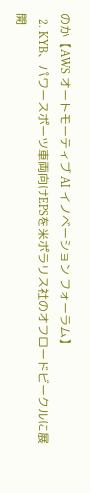のか【AWS オートモーティブ AI イノベーション フォーラム】
  2. KYB、パワースポーツ車両向けEPSを米ポラリス社のオフロードビークルに展開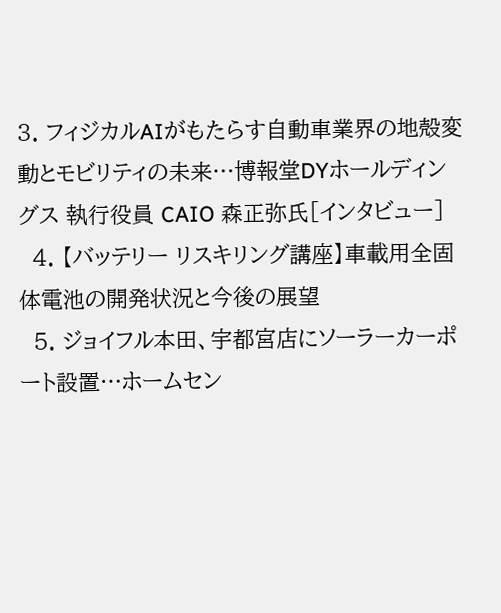3. フィジカルAIがもたらす自動車業界の地殻変動とモビリティの未来…博報堂DYホールディングス 執行役員 CAIO 森正弥氏[インタビュー]
  4. 【バッテリー リスキリング講座】車載用全固体電池の開発状況と今後の展望
  5. ジョイフル本田、宇都宮店にソーラーカーポート設置…ホームセン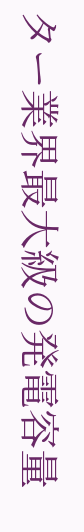ター業界最大級の発電容量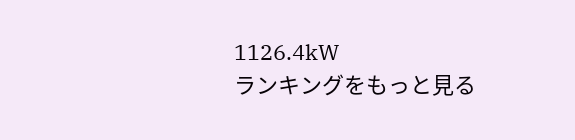1126.4kW
ランキングをもっと見る